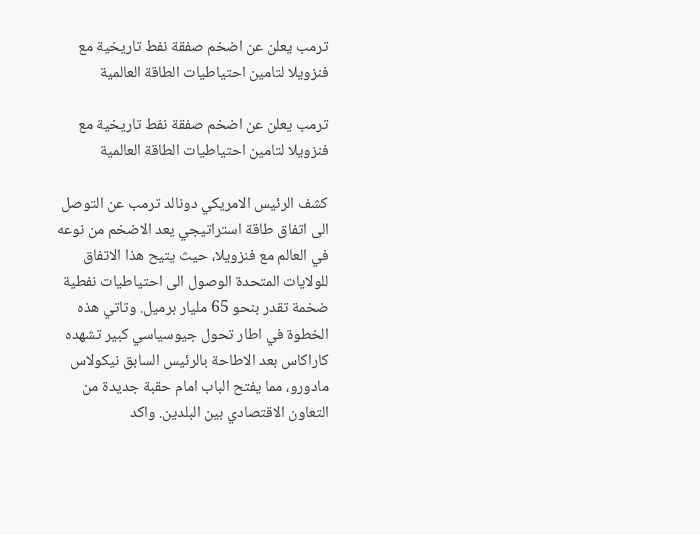ترمب يعلن عن اضخم صفقة نفط تاريخية مع فنزويلا لتامين احتياطيات الطاقة العالمية

ترمب يعلن عن اضخم صفقة نفط تاريخية مع فنزويلا لتامين احتياطيات الطاقة العالمية

كشف الرئيس الامريكي دونالد ترمب عن التوصل الى اتفاق طاقة استراتيجي يعد الاضخم من نوعه في العالم مع فنزويلا، حيث يتيح هذا الاتفاق للولايات المتحدة الوصول الى احتياطيات نفطية ضخمة تقدر بنحو 65 مليار برميل. وتاتي هذه الخطوة في اطار تحول جيوسياسي كبير تشهده كاراكاس بعد الاطاحة بالرئيس السابق نيكولاس مادورو، مما يفتح الباب امام حقبة جديدة من التعاون الاقتصادي بين البلدين. واكد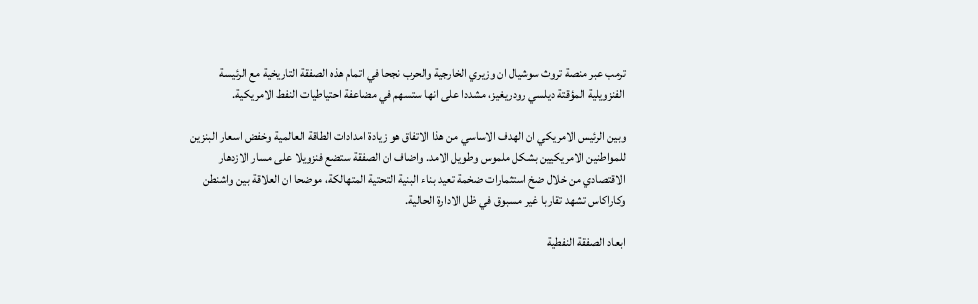ترمب عبر منصة تروث سوشيال ان وزيري الخارجية والحرب نجحا في اتمام هذه الصفقة التاريخية مع الرئيسة الفنزويلية المؤقتة ديلسي رودريغيز، مشددا على انها ستسهم في مضاعفة احتياطيات النفط الامريكية.

وبين الرئيس الامريكي ان الهدف الاساسي من هذا الاتفاق هو زيادة امدادات الطاقة العالمية وخفض اسعار البنزين للمواطنين الامريكيين بشكل ملموس وطويل الامد. واضاف ان الصفقة ستضع فنزويلا على مسار الازدهار الاقتصادي من خلال ضخ استثمارات ضخمة تعيد بناء البنية التحتية المتهالكة، موضحا ان العلاقة بين واشنطن وكاراكاس تشهد تقاربا غير مسبوق في ظل الادارة الحالية.

ابعاد الصفقة النفطية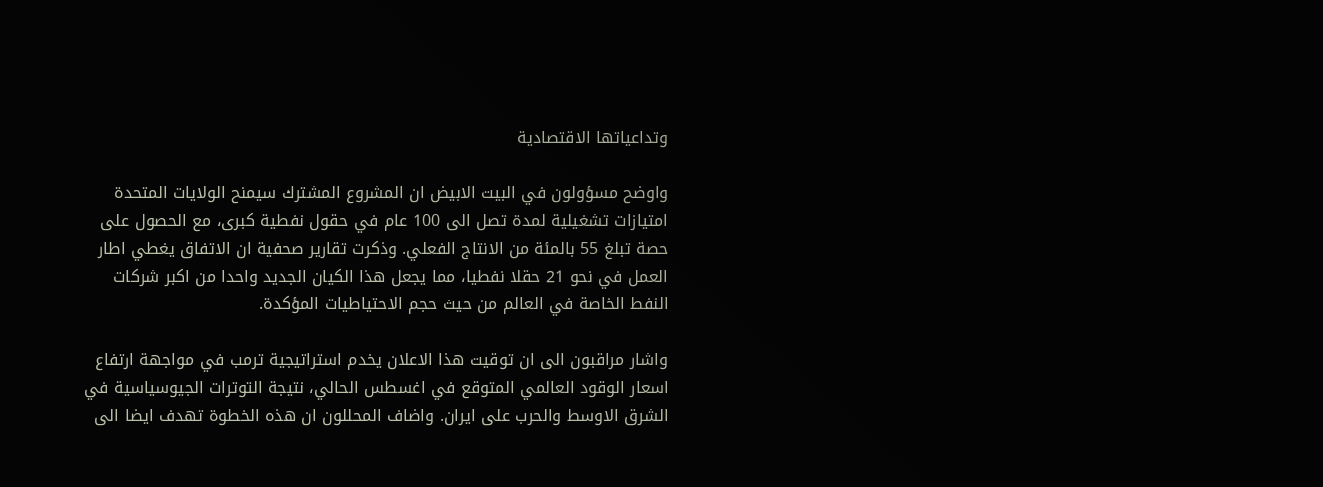وتداعياتها الاقتصادية

واوضح مسؤولون في البيت الابيض ان المشروع المشترك سيمنح الولايات المتحدة امتيازات تشغيلية لمدة تصل الى 100 عام في حقول نفطية كبرى، مع الحصول على حصة تبلغ 55 بالمئة من الانتاج الفعلي. وذكرت تقارير صحفية ان الاتفاق يغطي اطار العمل في نحو 21 حقلا نفطيا، مما يجعل هذا الكيان الجديد واحدا من اكبر شركات النفط الخاصة في العالم من حيث حجم الاحتياطيات المؤكدة.

واشار مراقبون الى ان توقيت هذا الاعلان يخدم استراتيجية ترمب في مواجهة ارتفاع اسعار الوقود العالمي المتوقع في اغسطس الحالي، نتيجة التوترات الجيوسياسية في الشرق الاوسط والحرب على ايران. واضاف المحللون ان هذه الخطوة تهدف ايضا الى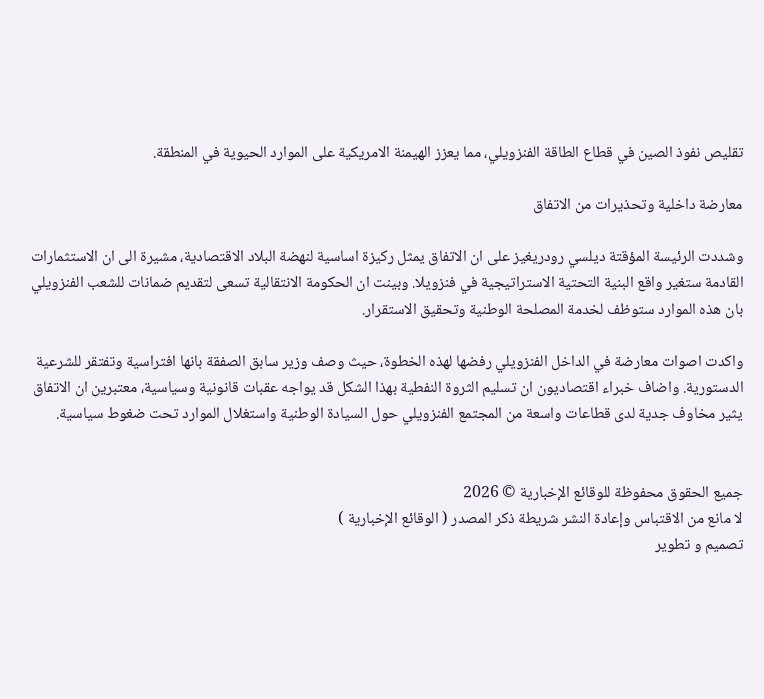تقليص نفوذ الصين في قطاع الطاقة الفنزويلي، مما يعزز الهيمنة الامريكية على الموارد الحيوية في المنطقة.

معارضة داخلية وتحذيرات من الاتفاق

وشددت الرئيسة المؤقتة ديلسي رودريغيز على ان الاتفاق يمثل ركيزة اساسية لنهضة البلاد الاقتصادية، مشيرة الى ان الاستثمارات القادمة ستغير واقع البنية التحتية الاستراتيجية في فنزويلا. وبينت ان الحكومة الانتقالية تسعى لتقديم ضمانات للشعب الفنزويلي بان هذه الموارد ستوظف لخدمة المصلحة الوطنية وتحقيق الاستقرار.

واكدت اصوات معارضة في الداخل الفنزويلي رفضها لهذه الخطوة، حيث وصف وزير سابق الصفقة بانها افتراسية وتفتقر للشرعية الدستورية. واضاف خبراء اقتصاديون ان تسليم الثروة النفطية بهذا الشكل قد يواجه عقبات قانونية وسياسية، معتبرين ان الاتفاق يثير مخاوف جدية لدى قطاعات واسعة من المجتمع الفنزويلي حول السيادة الوطنية واستغلال الموارد تحت ضغوط سياسية.


جميع الحقوق محفوظة للوقائع الإخبارية © 2026
لا مانع من الاقتباس وإعادة النشر شريطة ذكر المصدر ( الوقائع الإخبارية )
تصميم و تطوير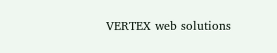VERTEX web solutions